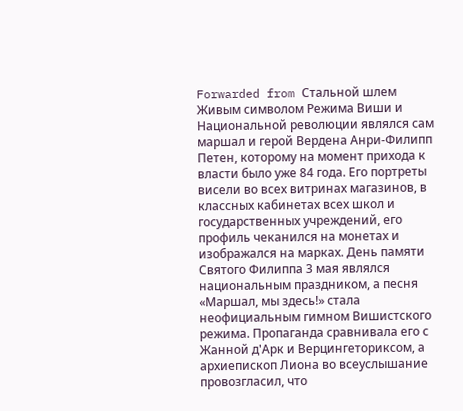Forwarded from Стальной шлем
Живым символом Режима Виши и Национальной революции являлся сам маршал и герой Вердена Анри-Филипп Петен, которому на момент прихода к власти было уже 84 года. Его портреты висели во всех витринах магазинов, в классных кабинетах всех школ и государственных учреждений, его профиль чеканился на монетах и изображался на марках. День памяти Святого Филиппа 3 мая являлся национальным праздником, а песня «Маршал, мы здесь!» стала неофициальным гимном Вишистского режима. Пропаганда сравнивала его с Жанной д'Арк и Верцингеториксом, а архиепископ Лиона во всеуслышание провозгласил, что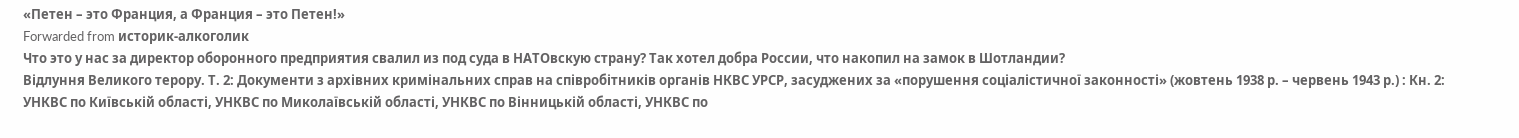«Петен – это Франция, а Франция – это Петен!»
Forwarded from историк-алкоголик
Что это у нас за директор оборонного предприятия свалил из под суда в НАТОвскую страну? Так хотел добра России, что накопил на замок в Шотландии?
Відлуння Великого терору. Т. 2: Документи з архівних кримінальних справ на співробітників органів НКВС УРСР, засуджених за «порушення соціалістичної законності» (жовтень 1938 р. – червень 1943 р.) : Кн. 2: УНКВС по Київській області, УНКВС по Миколаївській області, УНКВС по Вінницькій області, УНКВС по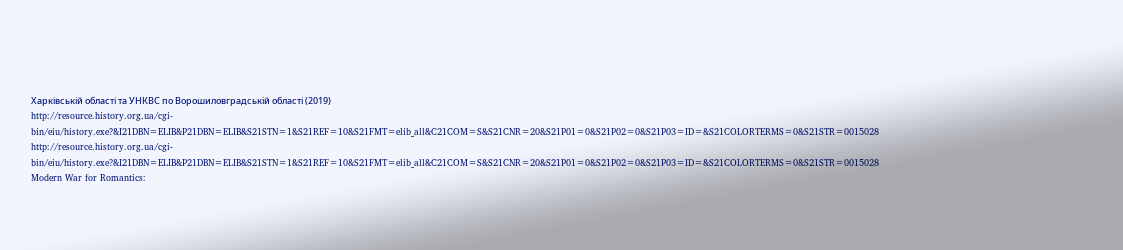Харківській області та УНКВС по Ворошиловградській області (2019)
http://resource.history.org.ua/cgi-bin/eiu/history.exe?&I21DBN=ELIB&P21DBN=ELIB&S21STN=1&S21REF=10&S21FMT=elib_all&C21COM=S&S21CNR=20&S21P01=0&S21P02=0&S21P03=ID=&S21COLORTERMS=0&S21STR=0015028
http://resource.history.org.ua/cgi-bin/eiu/history.exe?&I21DBN=ELIB&P21DBN=ELIB&S21STN=1&S21REF=10&S21FMT=elib_all&C21COM=S&S21CNR=20&S21P01=0&S21P02=0&S21P03=ID=&S21COLORTERMS=0&S21STR=0015028
Modern War for Romantics: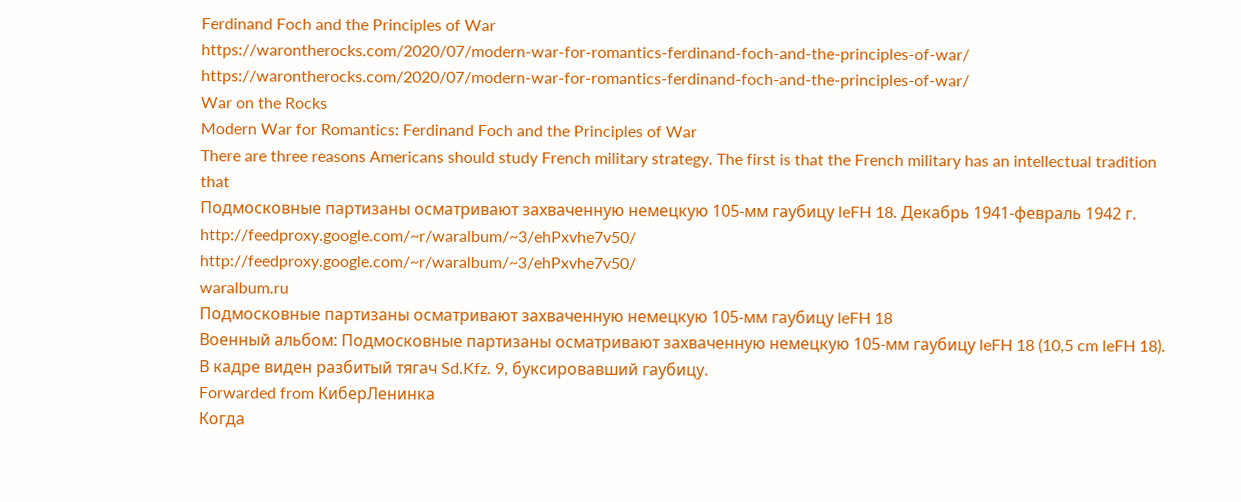Ferdinand Foch and the Principles of War
https://warontherocks.com/2020/07/modern-war-for-romantics-ferdinand-foch-and-the-principles-of-war/
https://warontherocks.com/2020/07/modern-war-for-romantics-ferdinand-foch-and-the-principles-of-war/
War on the Rocks
Modern War for Romantics: Ferdinand Foch and the Principles of War
There are three reasons Americans should study French military strategy. The first is that the French military has an intellectual tradition that
Подмосковные партизаны осматривают захваченную немецкую 105-мм гаубицу leFH 18. Декабрь 1941-февраль 1942 г.
http://feedproxy.google.com/~r/waralbum/~3/ehPxvhe7v50/
http://feedproxy.google.com/~r/waralbum/~3/ehPxvhe7v50/
waralbum.ru
Подмосковные партизаны осматривают захваченную немецкую 105-мм гаубицу leFH 18
Военный альбом: Подмосковные партизаны осматривают захваченную немецкую 105-мм гаубицу leFH 18 (10,5 cm leFH 18). В кадре виден разбитый тягач Sd.Kfz. 9, буксировавший гаубицу.
Forwarded from КиберЛенинка
Когда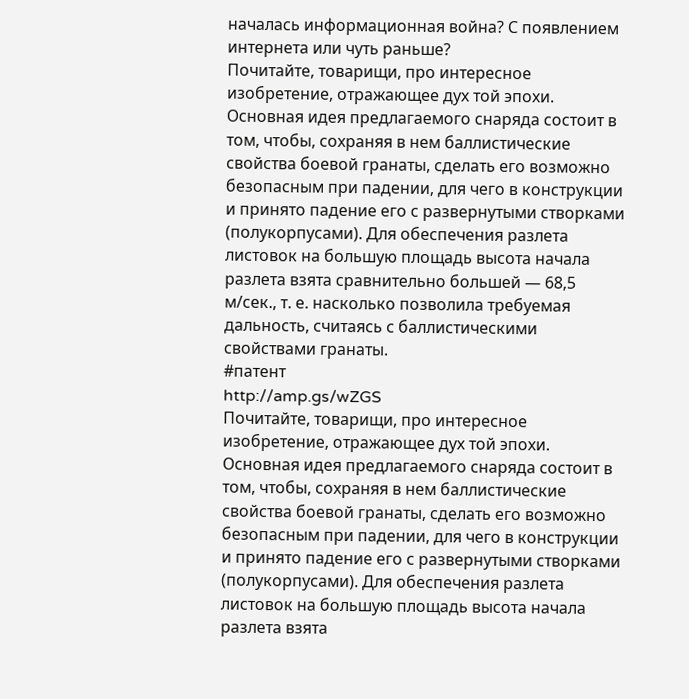началась информационная война? С появлением интернета или чуть раньше?
Почитайте, товарищи, про интересное изобретение, отражающее дух той эпохи.
Основная идея предлагаемого снаряда состоит в том, чтобы, сохраняя в нем баллистические свойства боевой гранаты, сделать его возможно безопасным при падении, для чего в конструкции и принято падение его с развернутыми створками (полукорпусами). Для обеспечения разлета листовок на большую площадь высота начала разлета взята сравнительно большей — 68,5 м/сек., т. е. насколько позволила требуемая дальность, считаясь с баллистическими свойствами гранаты.
#патент
http://amp.gs/wZGS
Почитайте, товарищи, про интересное изобретение, отражающее дух той эпохи.
Основная идея предлагаемого снаряда состоит в том, чтобы, сохраняя в нем баллистические свойства боевой гранаты, сделать его возможно безопасным при падении, для чего в конструкции и принято падение его с развернутыми створками (полукорпусами). Для обеспечения разлета листовок на большую площадь высота начала разлета взята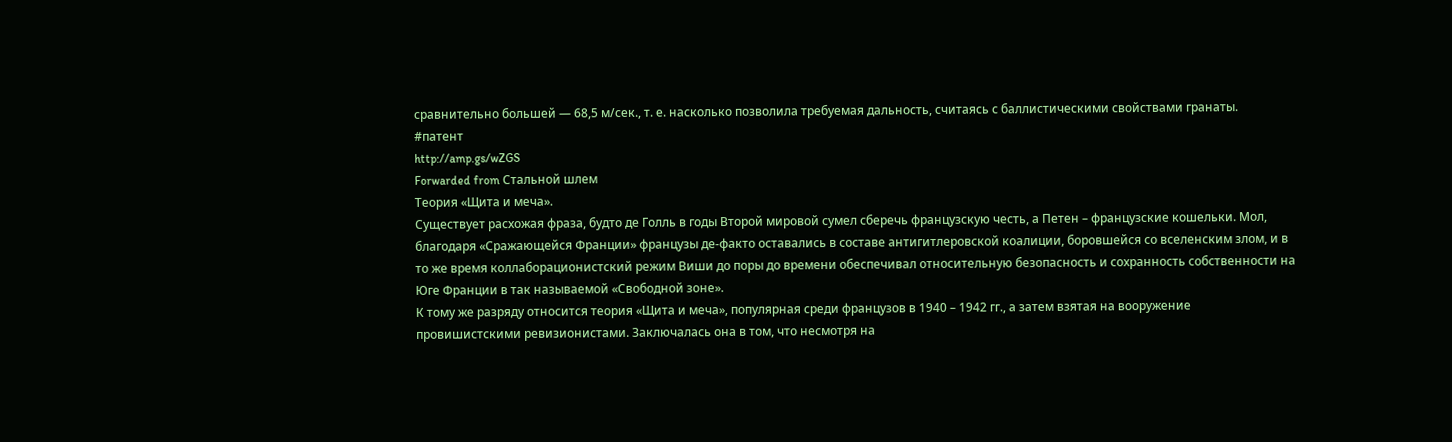сравнительно большей — 68,5 м/сек., т. е. насколько позволила требуемая дальность, считаясь с баллистическими свойствами гранаты.
#патент
http://amp.gs/wZGS
Forwarded from Стальной шлем
Теория «Щита и меча».
Существует расхожая фраза, будто де Голль в годы Второй мировой сумел сберечь французскую честь, а Петен – французские кошельки. Мол, благодаря «Сражающейся Франции» французы де-факто оставались в составе антигитлеровской коалиции, боровшейся со вселенским злом, и в то же время коллаборационистский режим Виши до поры до времени обеспечивал относительную безопасность и сохранность собственности на Юге Франции в так называемой «Свободной зоне».
К тому же разряду относится теория «Щита и меча», популярная среди французов в 1940 – 1942 гг., а затем взятая на вооружение провишистскими ревизионистами. Заключалась она в том, что несмотря на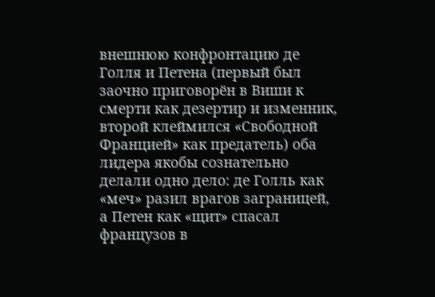внешнюю конфронтацию де Голля и Петена (первый был заочно приговорён в Виши к смерти как дезертир и изменник, второй клеймился «Свободной Францией» как предатель) оба лидера якобы сознательно делали одно дело: де Голль как «меч» разил врагов заграницей, а Петен как «щит» спасал французов в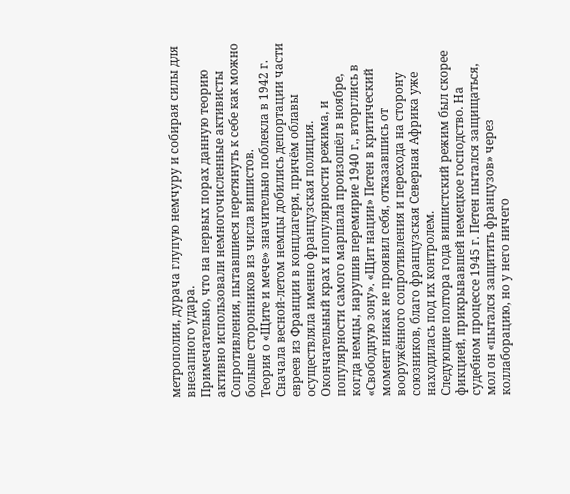метрополии, дурача глупую немчуру и собирая силы для внезапного удара.
Примечательно, что на первых порах данную теорию активно использовали немногочисленные активисты Сопротивления, пытавшиеся перетянуть к себе как можно больше сторонников из числа вишистов.
Теория о «Щите и мече» значительно поблекла в 1942 г. Сначала весной-летом немцы добились депортации части евреев из Франции в концлагеря, причём облавы осуществляла именно французская полиция. Окончательный крах и популярности режима, и популярности самого маршала произошёл в ноябре, когда немцы, нарушив перемирие 1940 г., вторглись в «Свободную зону». «Щит нации» Петен в критический момент никак не проявил себя, отказавшись от вооружённого сопротивления и перехода на сторону союзников, благо французская Северная Африка уже находилась под их контролем.
Следующие полтора года вишистский режим был скорее фикцией, прикрывавшей немецкое господство. На судебном процессе 1945 г. Петен пытался защищаться, мол он «пытался защитить французов» через коллаборацию, но у него ничего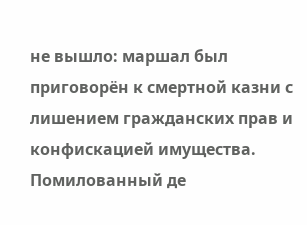не вышло: маршал был приговорён к смертной казни с лишением гражданских прав и конфискацией имущества. Помилованный де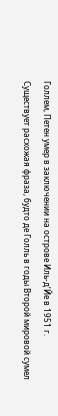Голлем, Петен умер в заключении на острове Иль-д’Йе в 1951 г.
Существует расхожая фраза, будто де Голль в годы Второй мировой сумел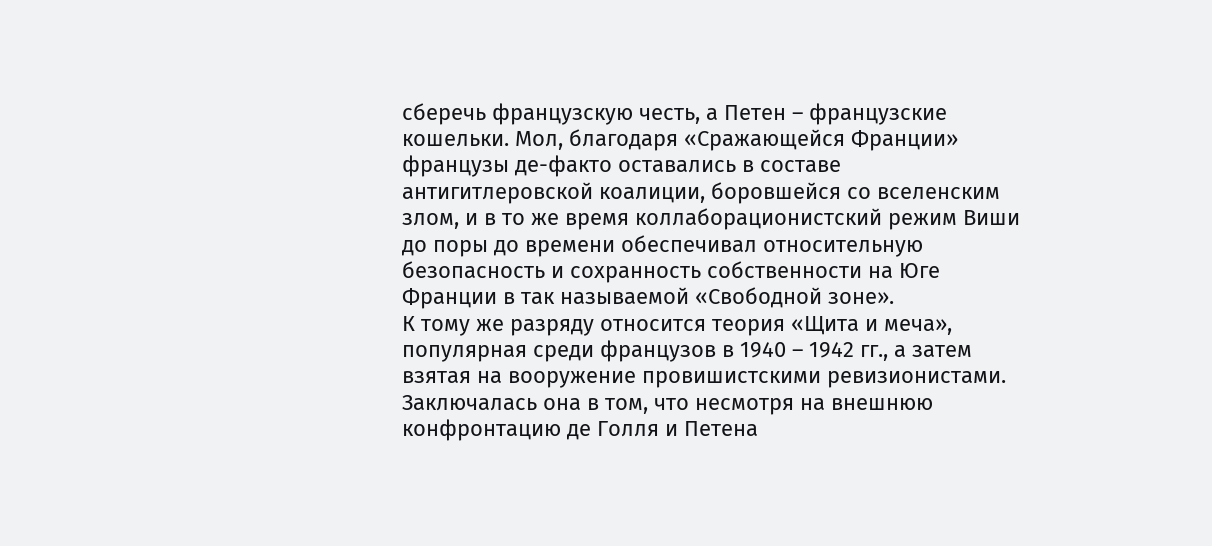сберечь французскую честь, а Петен – французские кошельки. Мол, благодаря «Сражающейся Франции» французы де-факто оставались в составе антигитлеровской коалиции, боровшейся со вселенским злом, и в то же время коллаборационистский режим Виши до поры до времени обеспечивал относительную безопасность и сохранность собственности на Юге Франции в так называемой «Свободной зоне».
К тому же разряду относится теория «Щита и меча», популярная среди французов в 1940 – 1942 гг., а затем взятая на вооружение провишистскими ревизионистами. Заключалась она в том, что несмотря на внешнюю конфронтацию де Голля и Петена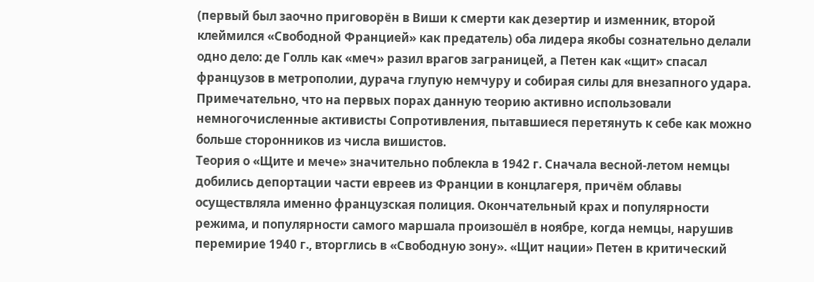(первый был заочно приговорён в Виши к смерти как дезертир и изменник, второй клеймился «Свободной Францией» как предатель) оба лидера якобы сознательно делали одно дело: де Голль как «меч» разил врагов заграницей, а Петен как «щит» спасал французов в метрополии, дурача глупую немчуру и собирая силы для внезапного удара.
Примечательно, что на первых порах данную теорию активно использовали немногочисленные активисты Сопротивления, пытавшиеся перетянуть к себе как можно больше сторонников из числа вишистов.
Теория о «Щите и мече» значительно поблекла в 1942 г. Сначала весной-летом немцы добились депортации части евреев из Франции в концлагеря, причём облавы осуществляла именно французская полиция. Окончательный крах и популярности режима, и популярности самого маршала произошёл в ноябре, когда немцы, нарушив перемирие 1940 г., вторглись в «Свободную зону». «Щит нации» Петен в критический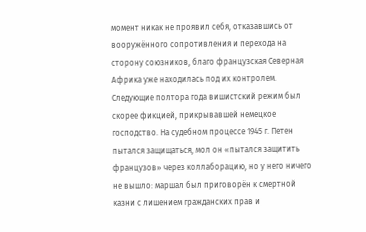момент никак не проявил себя, отказавшись от вооружённого сопротивления и перехода на сторону союзников, благо французская Северная Африка уже находилась под их контролем.
Следующие полтора года вишистский режим был скорее фикцией, прикрывавшей немецкое господство. На судебном процессе 1945 г. Петен пытался защищаться, мол он «пытался защитить французов» через коллаборацию, но у него ничего не вышло: маршал был приговорён к смертной казни с лишением гражданских прав и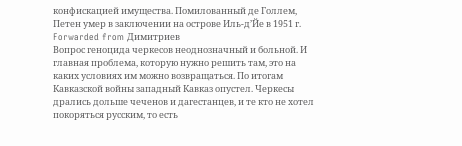конфискацией имущества. Помилованный де Голлем, Петен умер в заключении на острове Иль-д’Йе в 1951 г.
Forwarded from Димитриев
Вопрос геноцида черкесов неоднозначный и больной. И главная проблема, которую нужно решить там, это на каких условиях им можно возвращаться. По итогам Кавказской войны западный Кавказ опустел. Черкесы дрались дольше чеченов и дагестанцев, и те кто не хотел покоряться русским, то есть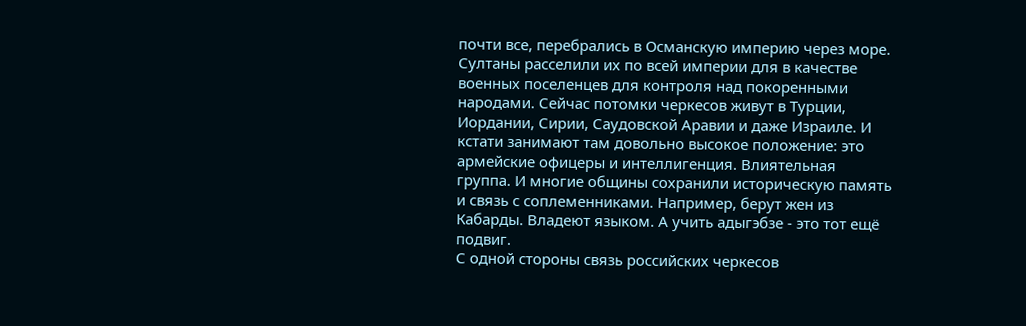почти все, перебрались в Османскую империю через море. Султаны расселили их по всей империи для в качестве военных поселенцев для контроля над покоренными народами. Сейчас потомки черкесов живут в Турции, Иордании, Сирии, Саудовской Аравии и даже Израиле. И кстати занимают там довольно высокое положение: это армейские офицеры и интеллигенция. Влиятельная группа. И многие общины сохранили историческую память и связь с соплеменниками. Например, берут жен из Кабарды. Владеют языком. А учить адыгэбзе - это тот ещё подвиг.
С одной стороны связь российских черкесов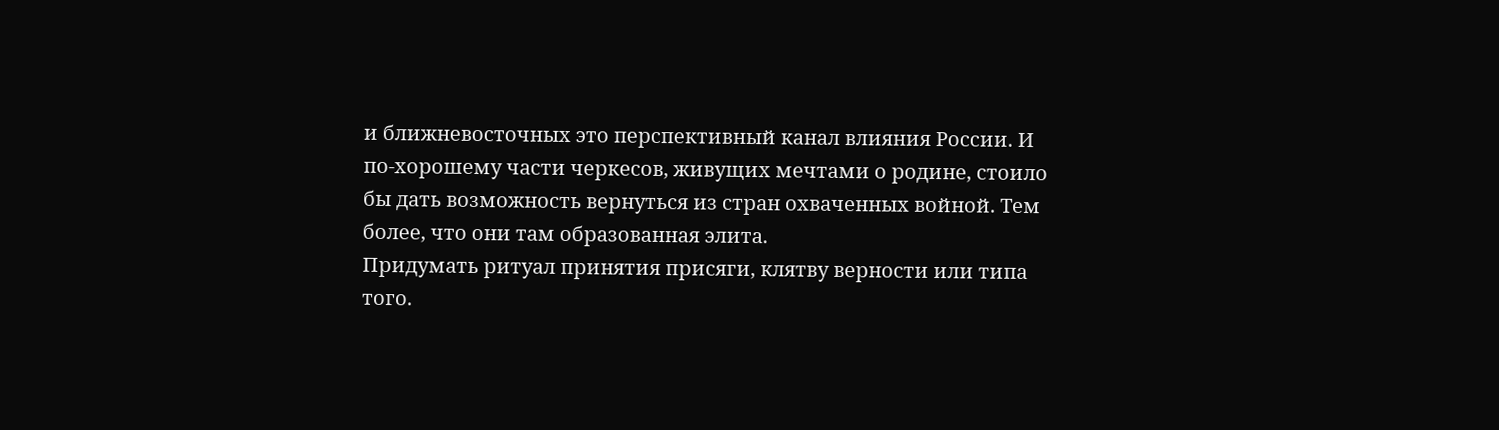и ближневосточных это перспективный канал влияния России. И по-хорошему части черкесов, живущих мечтами о родине, стоило бы дать возможность вернуться из стран охваченных войной. Тем более, что они там образованная элита.
Придумать ритуал принятия присяги, клятву верности или типа того.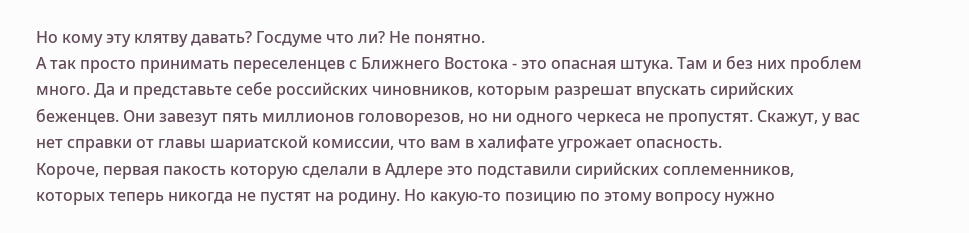Но кому эту клятву давать? Госдуме что ли? Не понятно.
А так просто принимать переселенцев с Ближнего Востока - это опасная штука. Там и без них проблем много. Да и представьте себе российских чиновников, которым разрешат впускать сирийских беженцев. Они завезут пять миллионов головорезов, но ни одного черкеса не пропустят. Скажут, у вас нет справки от главы шариатской комиссии, что вам в халифате угрожает опасность.
Короче, первая пакость которую сделали в Адлере это подставили сирийских соплеменников, которых теперь никогда не пустят на родину. Но какую-то позицию по этому вопросу нужно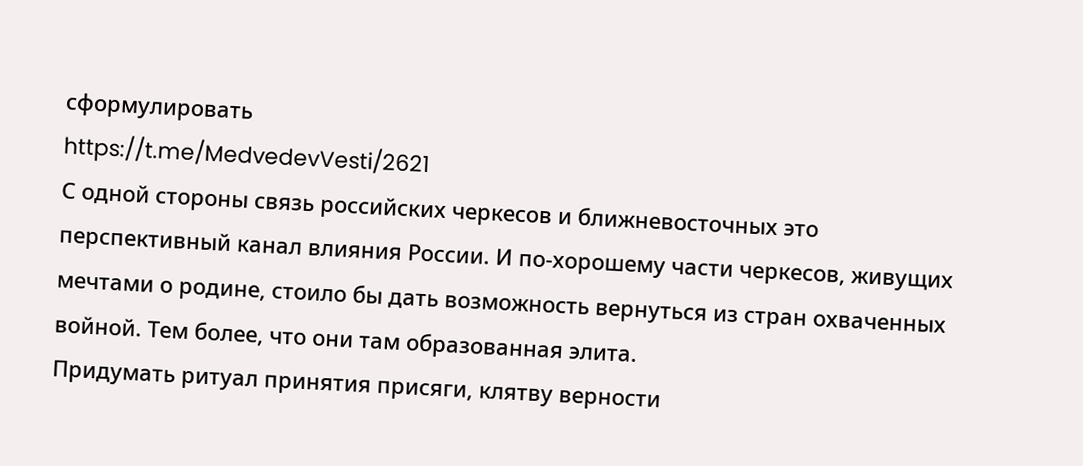сформулировать
https://t.me/MedvedevVesti/2621
С одной стороны связь российских черкесов и ближневосточных это перспективный канал влияния России. И по-хорошему части черкесов, живущих мечтами о родине, стоило бы дать возможность вернуться из стран охваченных войной. Тем более, что они там образованная элита.
Придумать ритуал принятия присяги, клятву верности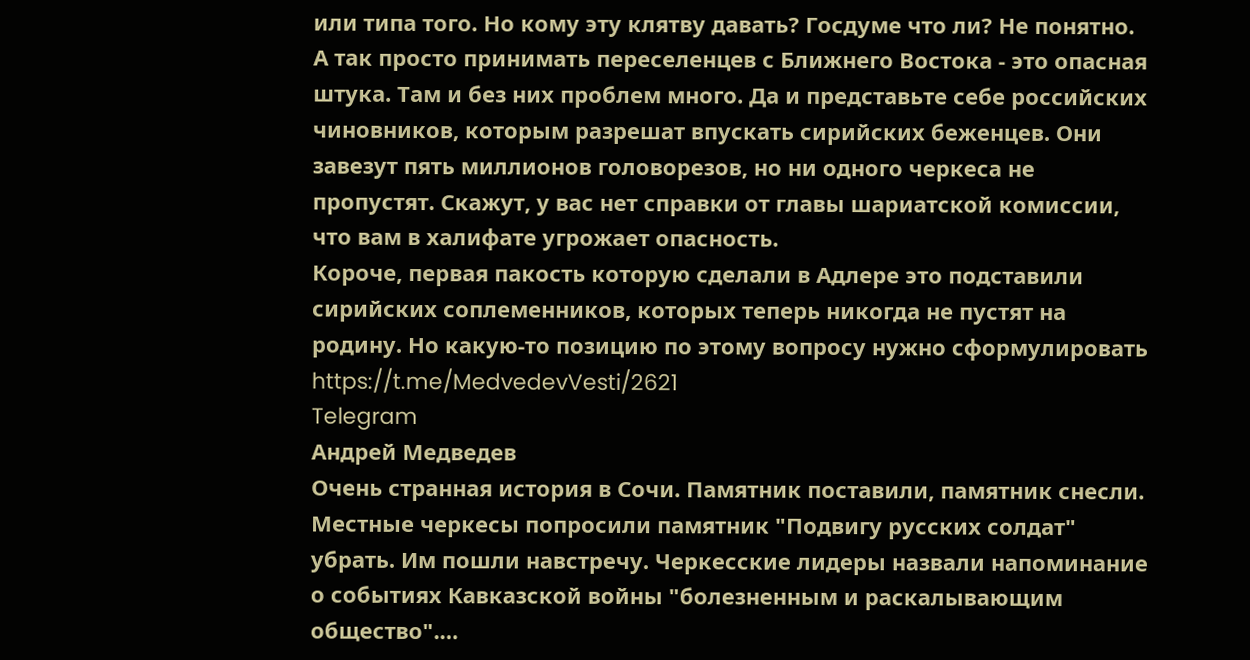или типа того. Но кому эту клятву давать? Госдуме что ли? Не понятно.
А так просто принимать переселенцев с Ближнего Востока - это опасная штука. Там и без них проблем много. Да и представьте себе российских чиновников, которым разрешат впускать сирийских беженцев. Они завезут пять миллионов головорезов, но ни одного черкеса не пропустят. Скажут, у вас нет справки от главы шариатской комиссии, что вам в халифате угрожает опасность.
Короче, первая пакость которую сделали в Адлере это подставили сирийских соплеменников, которых теперь никогда не пустят на родину. Но какую-то позицию по этому вопросу нужно сформулировать
https://t.me/MedvedevVesti/2621
Telegram
Андрей Медведев
Очень странная история в Сочи. Памятник поставили, памятник снесли.
Местные черкесы попросили памятник "Подвигу русских солдат" убрать. Им пошли навстречу. Черкесские лидеры назвали напоминание о событиях Кавказской войны "болезненным и раскалывающим общество".…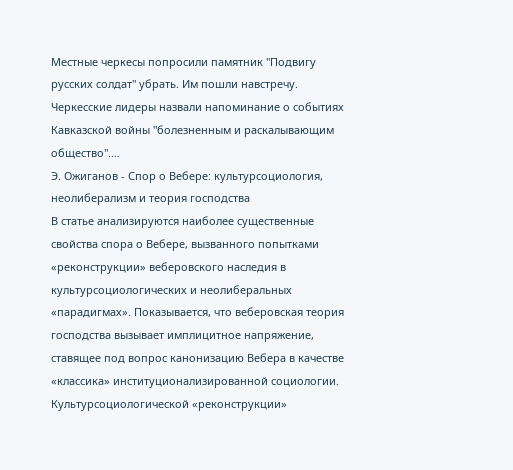Местные черкесы попросили памятник "Подвигу русских солдат" убрать. Им пошли навстречу. Черкесские лидеры назвали напоминание о событиях Кавказской войны "болезненным и раскалывающим общество".…
Э. Ожиганов - Спор о Вебере: культурсоциология, неолиберализм и теория господства
В статье анализируются наиболее существенные свойства спора о Вебере, вызванного попытками «реконструкции» веберовского наследия в культурсоциологических и неолиберальных «парадигмах». Показывается, что веберовская теория господства вызывает имплицитное напряжение, ставящее под вопрос канонизацию Вебера в качестве «классика» институционализированной социологии. Культурсоциологической «реконструкции»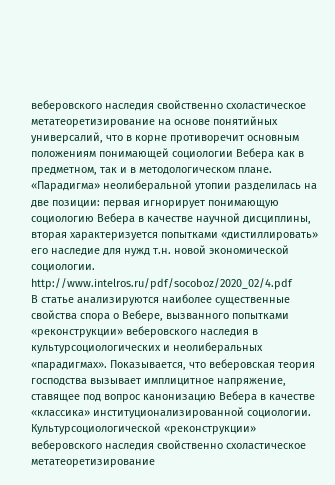веберовского наследия свойственно схоластическое метатеоретизирование на основе понятийных универсалий, что в корне противоречит основным положениям понимающей социологии Вебера как в предметном, так и в методологическом плане. «Парадигма» неолиберальной утопии разделилась на две позиции: первая игнорирует понимающую социологию Вебера в качестве научной дисциплины, вторая характеризуется попытками «дистиллировать» его наследие для нужд т.н. новой экономической социологии.
http://www.intelros.ru/pdf/socoboz/2020_02/4.pdf
В статье анализируются наиболее существенные свойства спора о Вебере, вызванного попытками «реконструкции» веберовского наследия в культурсоциологических и неолиберальных «парадигмах». Показывается, что веберовская теория господства вызывает имплицитное напряжение, ставящее под вопрос канонизацию Вебера в качестве «классика» институционализированной социологии. Культурсоциологической «реконструкции» веберовского наследия свойственно схоластическое метатеоретизирование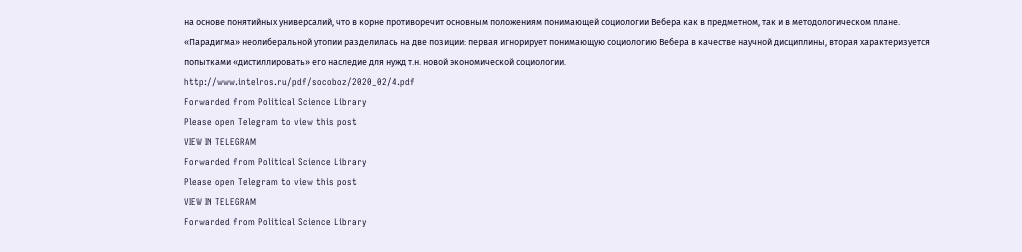на основе понятийных универсалий, что в корне противоречит основным положениям понимающей социологии Вебера как в предметном, так и в методологическом плане. «Парадигма» неолиберальной утопии разделилась на две позиции: первая игнорирует понимающую социологию Вебера в качестве научной дисциплины, вторая характеризуется попытками «дистиллировать» его наследие для нужд т.н. новой экономической социологии.
http://www.intelros.ru/pdf/socoboz/2020_02/4.pdf
Forwarded from Political Science Library
Please open Telegram to view this post
VIEW IN TELEGRAM
Forwarded from Political Science Library
Please open Telegram to view this post
VIEW IN TELEGRAM
Forwarded from Political Science Library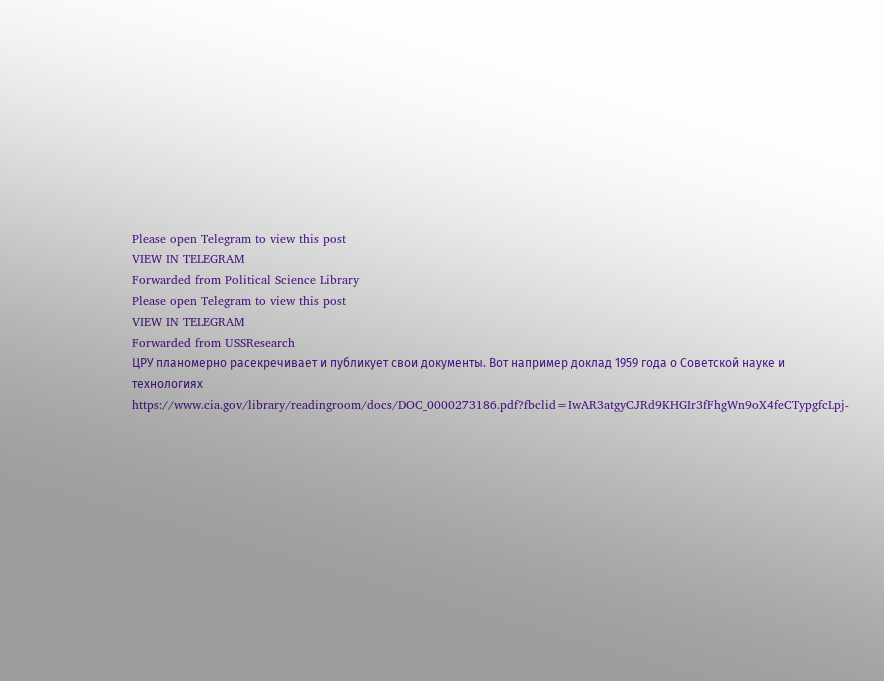Please open Telegram to view this post
VIEW IN TELEGRAM
Forwarded from Political Science Library
Please open Telegram to view this post
VIEW IN TELEGRAM
Forwarded from USSResearch
ЦРУ планомерно расекречивает и публикует свои документы. Вот например доклад 1959 года о Советской науке и технологиях
https://www.cia.gov/library/readingroom/docs/DOC_0000273186.pdf?fbclid=IwAR3atgyCJRd9KHGIr3fFhgWn9oX4feCTypgfcLpj-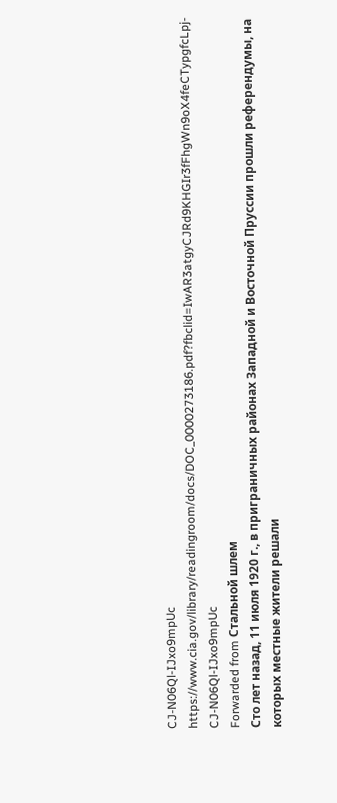CJ-N06Ql-IJxo9mpUc
https://www.cia.gov/library/readingroom/docs/DOC_0000273186.pdf?fbclid=IwAR3atgyCJRd9KHGIr3fFhgWn9oX4feCTypgfcLpj-CJ-N06Ql-IJxo9mpUc
Forwarded from Стальной шлем
Сто лет назад, 11 июля 1920 г., в приграничных районах Западной и Восточной Пруссии прошли референдумы, на которых местные жители решали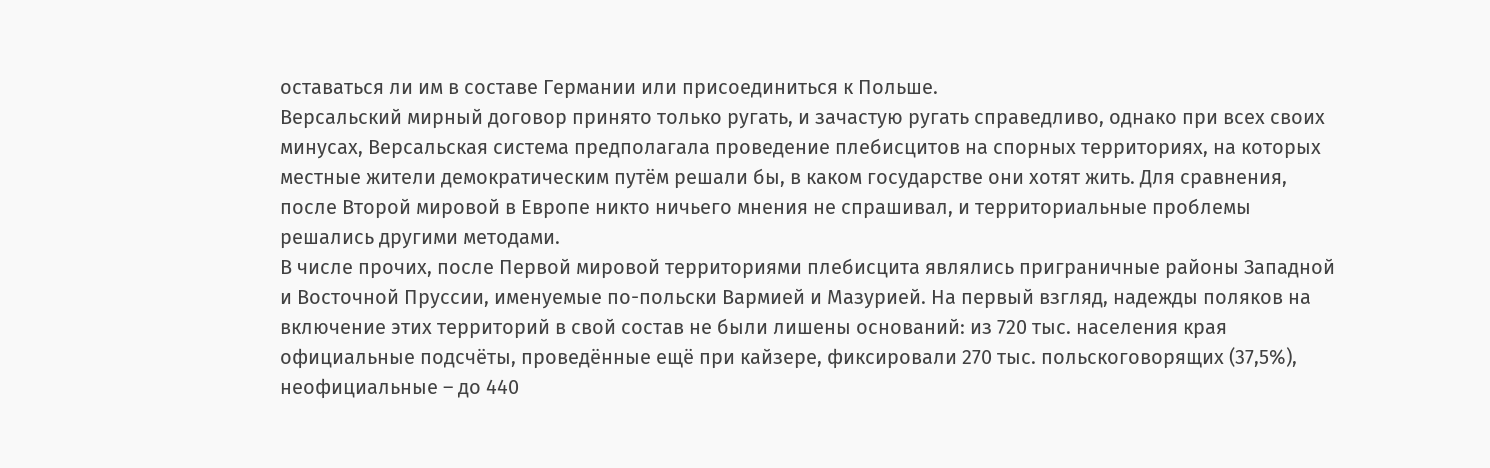оставаться ли им в составе Германии или присоединиться к Польше.
Версальский мирный договор принято только ругать, и зачастую ругать справедливо, однако при всех своих минусах, Версальская система предполагала проведение плебисцитов на спорных территориях, на которых местные жители демократическим путём решали бы, в каком государстве они хотят жить. Для сравнения, после Второй мировой в Европе никто ничьего мнения не спрашивал, и территориальные проблемы решались другими методами.
В числе прочих, после Первой мировой территориями плебисцита являлись приграничные районы Западной и Восточной Пруссии, именуемые по-польски Вармией и Мазурией. На первый взгляд, надежды поляков на включение этих территорий в свой состав не были лишены оснований: из 720 тыс. населения края официальные подсчёты, проведённые ещё при кайзере, фиксировали 270 тыс. польскоговорящих (37,5%), неофициальные – до 440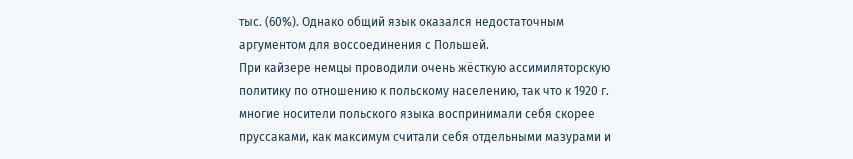тыс. (60%). Однако общий язык оказался недостаточным аргументом для воссоединения с Польшей.
При кайзере немцы проводили очень жёсткую ассимиляторскую политику по отношению к польскому населению, так что к 1920 г. многие носители польского языка воспринимали себя скорее пруссаками, как максимум считали себя отдельными мазурами и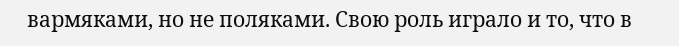вармяками, но не поляками. Свою роль играло и то, что в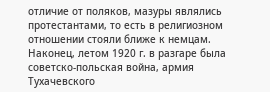отличие от поляков, мазуры являлись протестантами, то есть в религиозном отношении стояли ближе к немцам. Наконец, летом 1920 г. в разгаре была советско-польская война, армия Тухачевского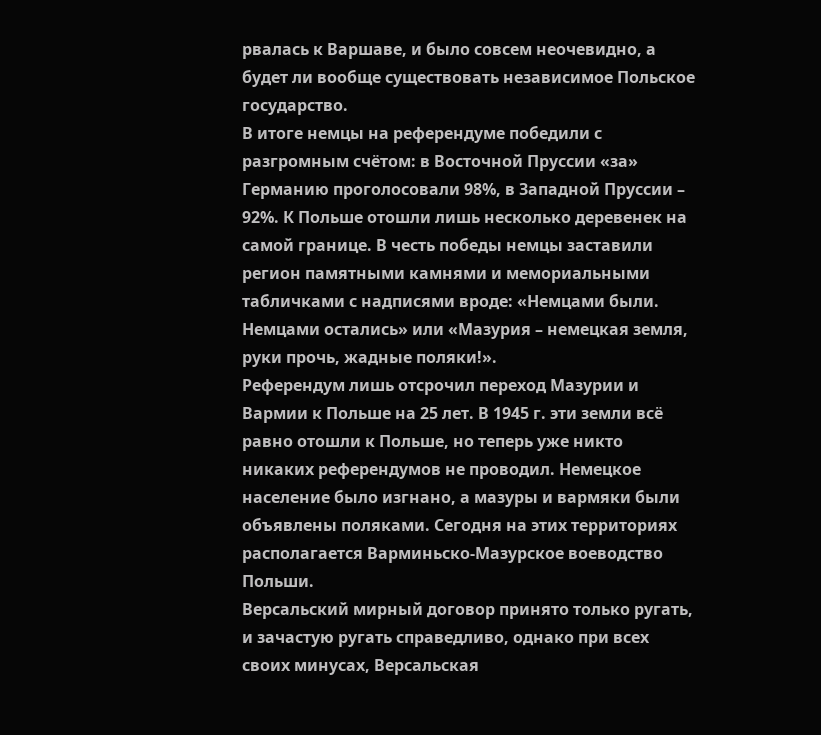рвалась к Варшаве, и было совсем неочевидно, а будет ли вообще существовать независимое Польское государство.
В итоге немцы на референдуме победили с разгромным счётом: в Восточной Пруссии «за» Германию проголосовали 98%, в Западной Пруссии – 92%. К Польше отошли лишь несколько деревенек на самой границе. В честь победы немцы заставили регион памятными камнями и мемориальными табличками с надписями вроде: «Немцами были. Немцами остались» или «Мазурия – немецкая земля, руки прочь, жадные поляки!».
Референдум лишь отсрочил переход Мазурии и Вармии к Польше на 25 лет. В 1945 г. эти земли всё равно отошли к Польше, но теперь уже никто никаких референдумов не проводил. Немецкое население было изгнано, а мазуры и вармяки были объявлены поляками. Сегодня на этих территориях располагается Варминьско-Мазурское воеводство Польши.
Версальский мирный договор принято только ругать, и зачастую ругать справедливо, однако при всех своих минусах, Версальская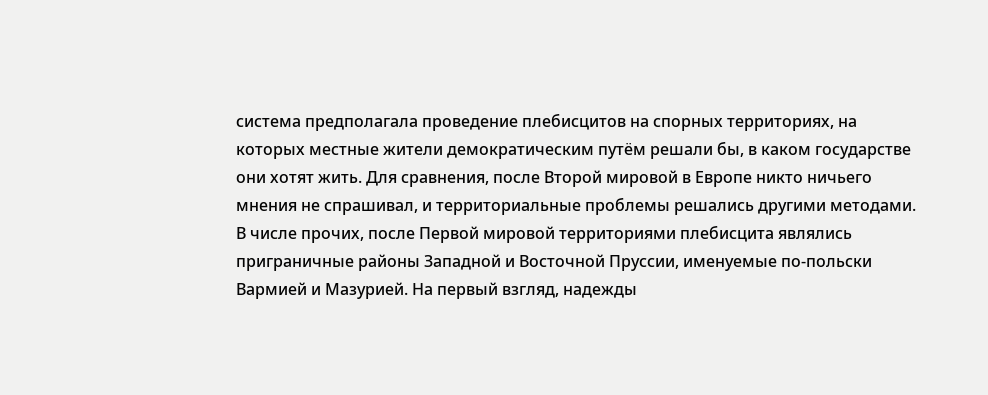система предполагала проведение плебисцитов на спорных территориях, на которых местные жители демократическим путём решали бы, в каком государстве они хотят жить. Для сравнения, после Второй мировой в Европе никто ничьего мнения не спрашивал, и территориальные проблемы решались другими методами.
В числе прочих, после Первой мировой территориями плебисцита являлись приграничные районы Западной и Восточной Пруссии, именуемые по-польски Вармией и Мазурией. На первый взгляд, надежды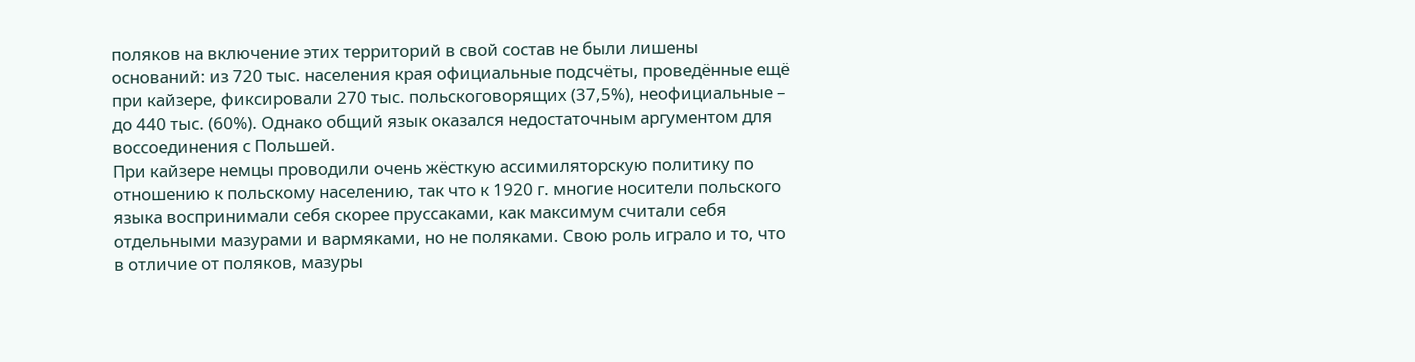поляков на включение этих территорий в свой состав не были лишены оснований: из 720 тыс. населения края официальные подсчёты, проведённые ещё при кайзере, фиксировали 270 тыс. польскоговорящих (37,5%), неофициальные – до 440 тыс. (60%). Однако общий язык оказался недостаточным аргументом для воссоединения с Польшей.
При кайзере немцы проводили очень жёсткую ассимиляторскую политику по отношению к польскому населению, так что к 1920 г. многие носители польского языка воспринимали себя скорее пруссаками, как максимум считали себя отдельными мазурами и вармяками, но не поляками. Свою роль играло и то, что в отличие от поляков, мазуры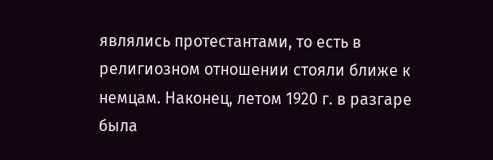являлись протестантами, то есть в религиозном отношении стояли ближе к немцам. Наконец, летом 1920 г. в разгаре была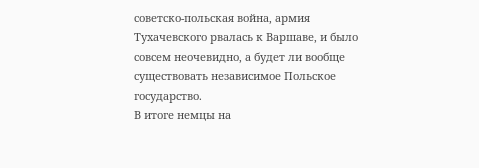советско-польская война, армия Тухачевского рвалась к Варшаве, и было совсем неочевидно, а будет ли вообще существовать независимое Польское государство.
В итоге немцы на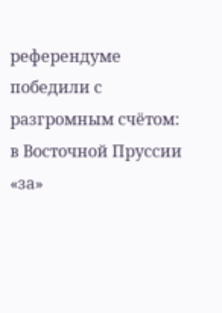референдуме победили с разгромным счётом: в Восточной Пруссии «за»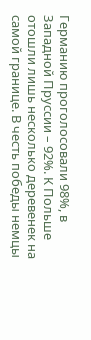Германию проголосовали 98%, в Западной Пруссии – 92%. К Польше отошли лишь несколько деревенек на самой границе. В честь победы немцы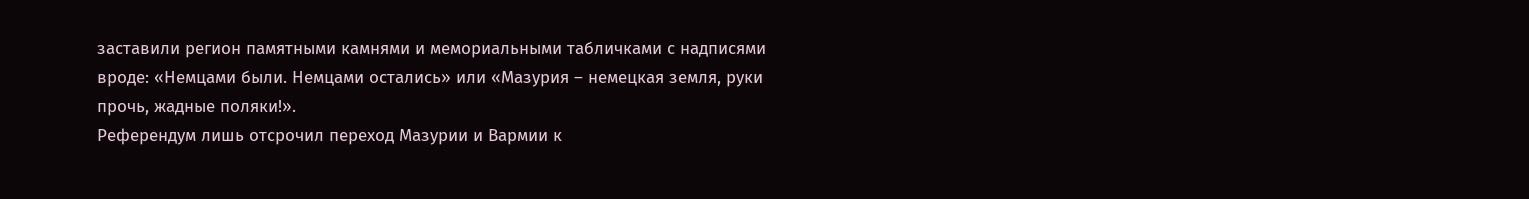заставили регион памятными камнями и мемориальными табличками с надписями вроде: «Немцами были. Немцами остались» или «Мазурия – немецкая земля, руки прочь, жадные поляки!».
Референдум лишь отсрочил переход Мазурии и Вармии к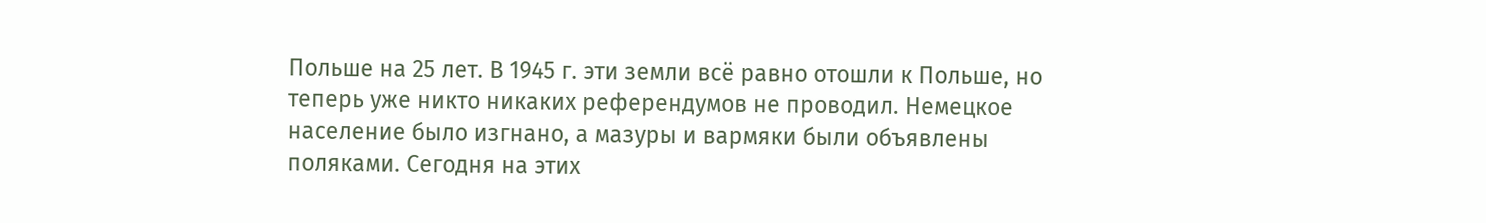Польше на 25 лет. В 1945 г. эти земли всё равно отошли к Польше, но теперь уже никто никаких референдумов не проводил. Немецкое население было изгнано, а мазуры и вармяки были объявлены поляками. Сегодня на этих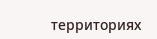территориях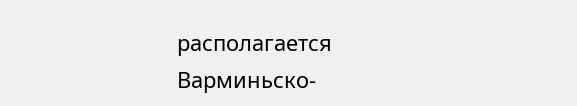располагается Варминьско-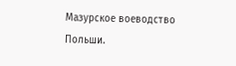Мазурское воеводство Польши.